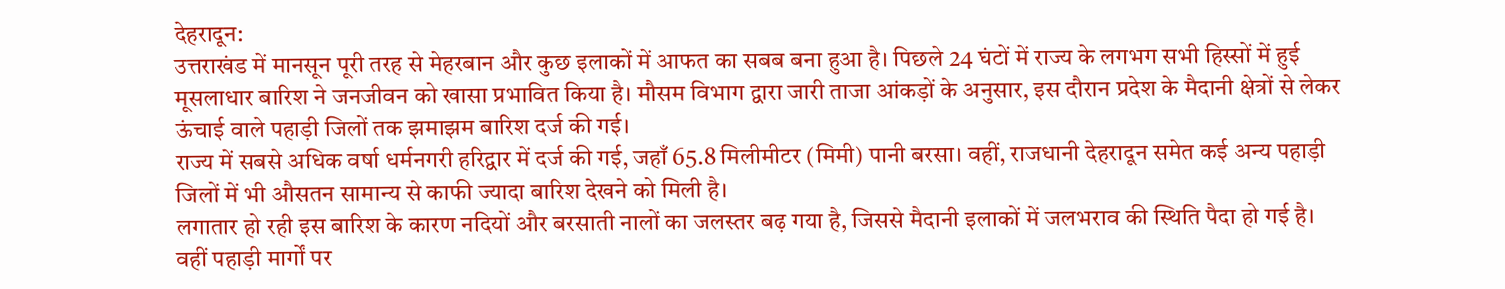देहरादून:
उत्तराखंड में मानसून पूरी तरह से मेहरबान और कुछ इलाकों में आफत का सबब बना हुआ है। पिछले 24 घंटों में राज्य के लगभग सभी हिस्सों में हुई मूसलाधार बारिश ने जनजीवन को खासा प्रभावित किया है। मौसम विभाग द्वारा जारी ताजा आंकड़ों के अनुसार, इस दौरान प्रदेश के मैदानी क्षेत्रों से लेकर ऊंचाई वाले पहाड़ी जिलों तक झमाझम बारिश दर्ज की गई।
राज्य में सबसे अधिक वर्षा धर्मनगरी हरिद्वार में दर्ज की गई, जहाँ 65.8 मिलीमीटर (मिमी) पानी बरसा। वहीं, राजधानी देहरादून समेत कई अन्य पहाड़ी जिलों में भी औसतन सामान्य से काफी ज्यादा बारिश देखने को मिली है।
लगातार हो रही इस बारिश के कारण नदियों और बरसाती नालों का जलस्तर बढ़ गया है, जिससे मैदानी इलाकों में जलभराव की स्थिति पैदा हो गई है। वहीं पहाड़ी मार्गों पर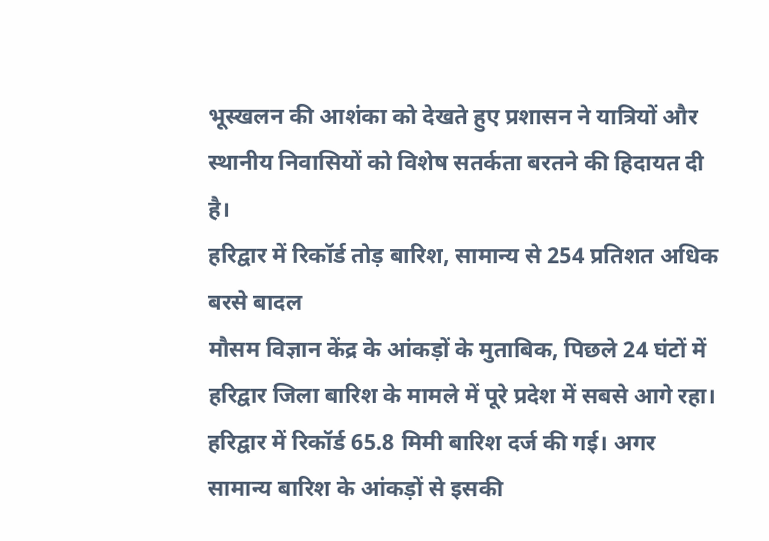भूस्खलन की आशंका को देखते हुए प्रशासन ने यात्रियों और स्थानीय निवासियों को विशेष सतर्कता बरतने की हिदायत दी है।
हरिद्वार में रिकॉर्ड तोड़ बारिश, सामान्य से 254 प्रतिशत अधिक बरसे बादल
मौसम विज्ञान केंद्र के आंकड़ों के मुताबिक, पिछले 24 घंटों में हरिद्वार जिला बारिश के मामले में पूरे प्रदेश में सबसे आगे रहा। हरिद्वार में रिकॉर्ड 65.8 मिमी बारिश दर्ज की गई। अगर सामान्य बारिश के आंकड़ों से इसकी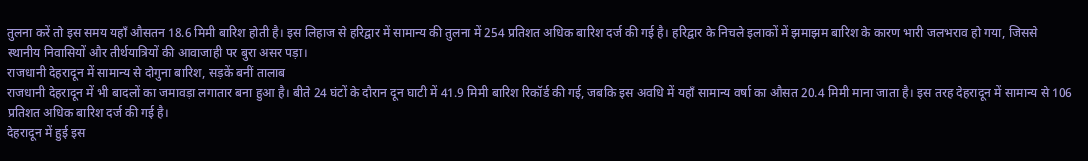तुलना करें तो इस समय यहाँ औसतन 18.6 मिमी बारिश होती है। इस लिहाज से हरिद्वार में सामान्य की तुलना में 254 प्रतिशत अधिक बारिश दर्ज की गई है। हरिद्वार के निचले इलाकों में झमाझम बारिश के कारण भारी जलभराव हो गया, जिससे स्थानीय निवासियों और तीर्थयात्रियों की आवाजाही पर बुरा असर पड़ा।
राजधानी देहरादून में सामान्य से दोगुना बारिश, सड़कें बनीं तालाब
राजधानी देहरादून में भी बादलों का जमावड़ा लगातार बना हुआ है। बीते 24 घंटों के दौरान दून घाटी में 41.9 मिमी बारिश रिकॉर्ड की गई, जबकि इस अवधि में यहाँ सामान्य वर्षा का औसत 20.4 मिमी माना जाता है। इस तरह देहरादून में सामान्य से 106 प्रतिशत अधिक बारिश दर्ज की गई है।
देहरादून में हुई इस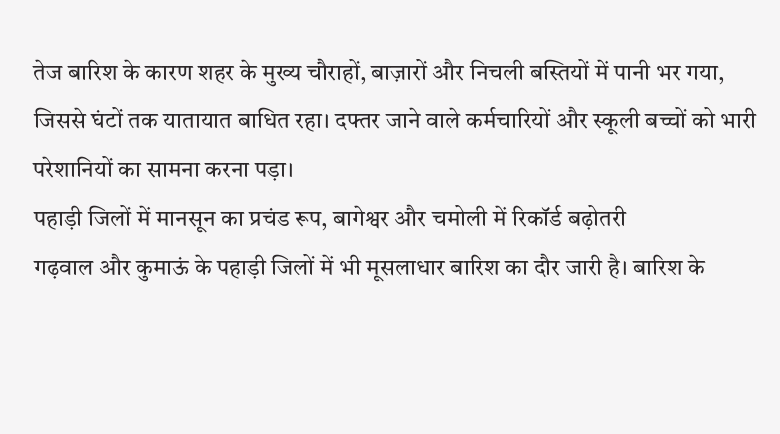तेज बारिश के कारण शहर के मुख्य चौराहों, बाज़ारों और निचली बस्तियों में पानी भर गया, जिससे घंटों तक यातायात बाधित रहा। दफ्तर जाने वाले कर्मचारियों और स्कूली बच्चों को भारी परेशानियों का सामना करना पड़ा।
पहाड़ी जिलों में मानसून का प्रचंड रूप, बागेश्वर और चमोली में रिकॉर्ड बढ़ोतरी
गढ़वाल और कुमाऊं के पहाड़ी जिलों में भी मूसलाधार बारिश का दौर जारी है। बारिश के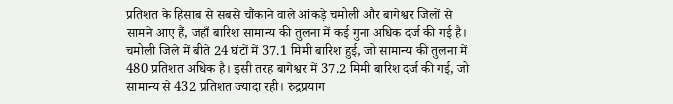प्रतिशत के हिसाब से सबसे चौंकाने वाले आंकड़े चमोली और बागेश्वर जिलों से सामने आए हैं, जहाँ बारिश सामान्य की तुलना में कई गुना अधिक दर्ज की गई है।
चमोली जिले में बीते 24 घंटों में 37.1 मिमी बारिश हुई, जो सामान्य की तुलना में 480 प्रतिशत अधिक है। इसी तरह बागेश्वर में 37.2 मिमी बारिश दर्ज की गई, जो सामान्य से 432 प्रतिशत ज्यादा रही। रुद्रप्रयाग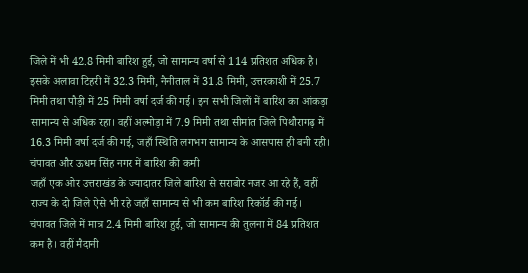जिले में भी 42.8 मिमी बारिश हुई, जो सामान्य वर्षा से 114 प्रतिशत अधिक है।
इसके अलावा टिहरी में 32.3 मिमी, नैनीताल में 31.8 मिमी, उत्तरकाशी में 25.7 मिमी तथा पौड़ी में 25 मिमी वर्षा दर्ज की गई। इन सभी जिलों में बारिश का आंकड़ा सामान्य से अधिक रहा। वहीं अल्मोड़ा में 7.9 मिमी तथा सीमांत जिले पिथौरागढ़ में 16.3 मिमी वर्षा दर्ज की गई, जहाँ स्थिति लगभग सामान्य के आसपास ही बनी रही।
चंपावत और ऊधम सिंह नगर में बारिश की कमी
जहाँ एक ओर उत्तराखंड के ज्यादातर जिले बारिश से सराबोर नजर आ रहे हैं, वहीं राज्य के दो जिले ऐसे भी रहे जहाँ सामान्य से भी कम बारिश रिकॉर्ड की गई।
चंपावत जिले में मात्र 2.4 मिमी बारिश हुई, जो सामान्य की तुलना में 84 प्रतिशत कम है। वहीं मैदानी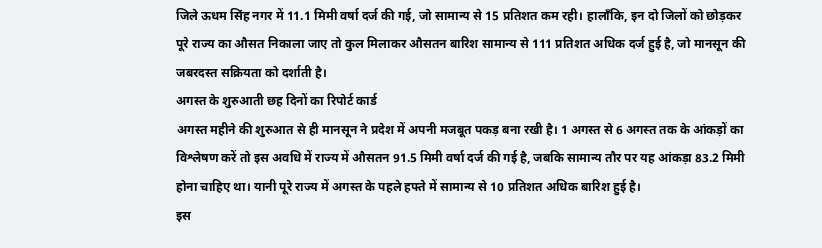जिले ऊधम सिंह नगर में 11.1 मिमी वर्षा दर्ज की गई, जो सामान्य से 15 प्रतिशत कम रही। हालाँकि, इन दो जिलों को छोड़कर पूरे राज्य का औसत निकाला जाए तो कुल मिलाकर औसतन बारिश सामान्य से 111 प्रतिशत अधिक दर्ज हुई है, जो मानसून की जबरदस्त सक्रियता को दर्शाती है।
अगस्त के शुरुआती छह दिनों का रिपोर्ट कार्ड
अगस्त महीने की शुरुआत से ही मानसून ने प्रदेश में अपनी मजबूत पकड़ बना रखी है। 1 अगस्त से 6 अगस्त तक के आंकड़ों का विश्लेषण करें तो इस अवधि में राज्य में औसतन 91.5 मिमी वर्षा दर्ज की गई है, जबकि सामान्य तौर पर यह आंकड़ा 83.2 मिमी होना चाहिए था। यानी पूरे राज्य में अगस्त के पहले हफ्ते में सामान्य से 10 प्रतिशत अधिक बारिश हुई है।
इस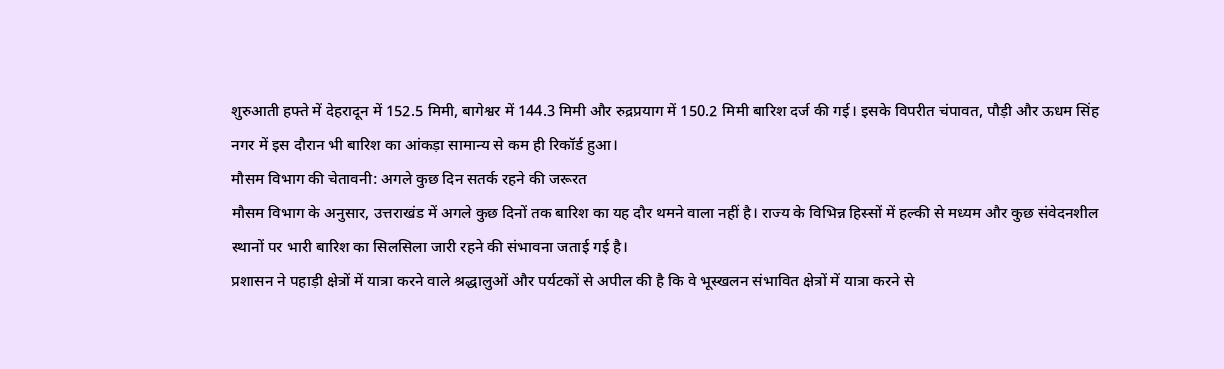शुरुआती हफ्ते में देहरादून में 152.5 मिमी, बागेश्वर में 144.3 मिमी और रुद्रप्रयाग में 150.2 मिमी बारिश दर्ज की गई। इसके विपरीत चंपावत, पौड़ी और ऊधम सिंह नगर में इस दौरान भी बारिश का आंकड़ा सामान्य से कम ही रिकॉर्ड हुआ।
मौसम विभाग की चेतावनी: अगले कुछ दिन सतर्क रहने की जरूरत
मौसम विभाग के अनुसार, उत्तराखंड में अगले कुछ दिनों तक बारिश का यह दौर थमने वाला नहीं है। राज्य के विभिन्न हिस्सों में हल्की से मध्यम और कुछ संवेदनशील स्थानों पर भारी बारिश का सिलसिला जारी रहने की संभावना जताई गई है।
प्रशासन ने पहाड़ी क्षेत्रों में यात्रा करने वाले श्रद्धालुओं और पर्यटकों से अपील की है कि वे भूस्खलन संभावित क्षेत्रों में यात्रा करने से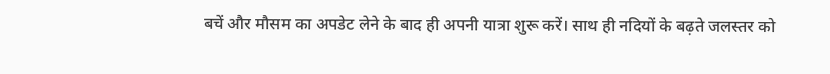बचें और मौसम का अपडेट लेने के बाद ही अपनी यात्रा शुरू करें। साथ ही नदियों के बढ़ते जलस्तर को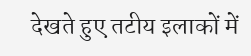देखते हुए तटीय इलाकों में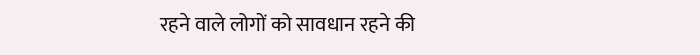रहने वाले लोगों को सावधान रहने की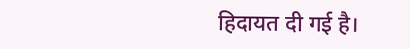हिदायत दी गई है।